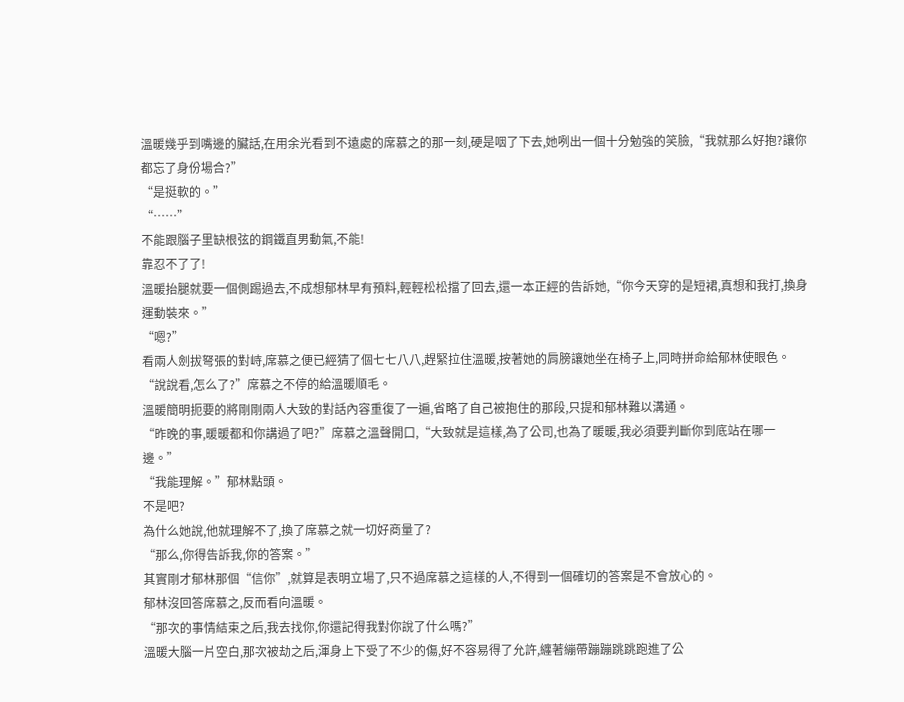溫暖幾乎到嘴邊的臟話,在用余光看到不遠處的席慕之的那一刻,硬是咽了下去,她咧出一個十分勉強的笑臉,“我就那么好抱?讓你都忘了身份場合?”
“是挺軟的。”
“……”
不能跟腦子里缺根弦的鋼鐵直男動氣,不能!
靠忍不了了!
溫暖抬腿就要一個側踢過去,不成想郁林早有預料,輕輕松松擋了回去,還一本正經的告訴她,“你今天穿的是短裙,真想和我打,換身運動裝來。”
“嗯?”
看兩人劍拔弩張的對峙,席慕之便已經猜了個七七八八,趕緊拉住溫暖,按著她的肩膀讓她坐在椅子上,同時拼命給郁林使眼色。
“說說看,怎么了?”席慕之不停的給溫暖順毛。
溫暖簡明扼要的將剛剛兩人大致的對話內容重復了一遍,省略了自己被抱住的那段,只提和郁林難以溝通。
“昨晚的事,暖暖都和你講過了吧?”席慕之溫聲開口,“大致就是這樣,為了公司,也為了暖暖,我必須要判斷你到底站在哪一邊。”
“我能理解。”郁林點頭。
不是吧?
為什么她說,他就理解不了,換了席慕之就一切好商量了?
“那么,你得告訴我,你的答案。”
其實剛才郁林那個“信你”,就算是表明立場了,只不過席慕之這樣的人,不得到一個確切的答案是不會放心的。
郁林沒回答席慕之,反而看向溫暖。
“那次的事情結束之后,我去找你,你還記得我對你說了什么嗎?”
溫暖大腦一片空白,那次被劫之后,渾身上下受了不少的傷,好不容易得了允許,纏著繃帶蹦蹦跳跳跑進了公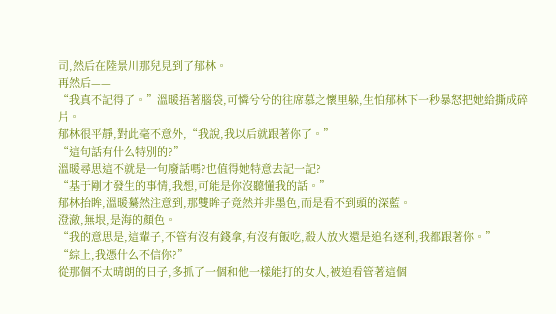司,然后在陸景川那兒見到了郁林。
再然后——
“我真不記得了。”溫暖捂著腦袋,可憐兮兮的往席慕之懷里躲,生怕郁林下一秒暴怒把她給撕成碎片。
郁林很平靜,對此毫不意外,“我說,我以后就跟著你了。”
“這句話有什么特別的?”
溫暖尋思這不就是一句廢話嗎?也值得她特意去記一記?
“基于剛才發生的事情,我想,可能是你沒聽懂我的話。”
郁林抬眸,溫暖驀然注意到,那雙眸子竟然并非墨色,而是看不到頭的深藍。
澄澈,無垠,是海的顏色。
“我的意思是,這輩子,不管有沒有錢拿,有沒有飯吃,殺人放火還是追名逐利,我都跟著你。”
“綜上,我憑什么不信你?”
從那個不太晴朗的日子,多抓了一個和他一樣能打的女人,被迫看管著這個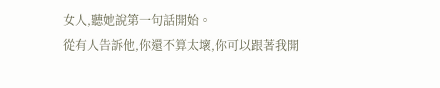女人,聽她說第一句話開始。
從有人告訴他,你還不算太壞,你可以跟著我開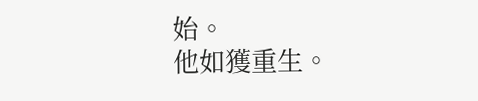始。
他如獲重生。